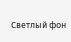Светлый фон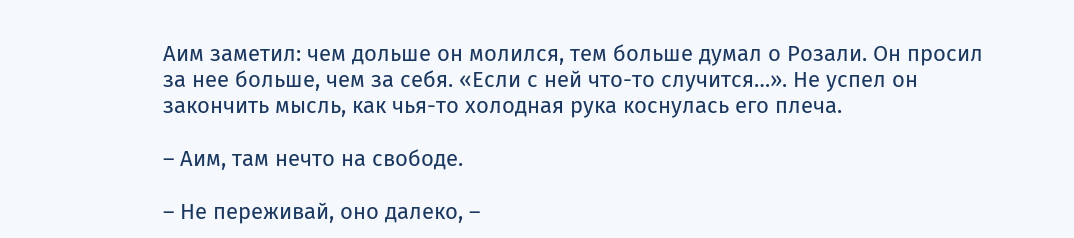Аим заметил: чем дольше он молился, тем больше думал о Розали. Он просил за нее больше, чем за себя. «Если с ней что-то случится…». Не успел он закончить мысль, как чья-то холодная рука коснулась его плеча.

– Аим, там нечто на свободе.

– Не переживай, оно далеко, –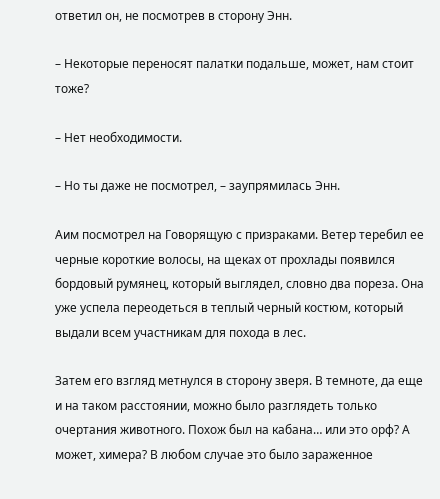ответил он, не посмотрев в сторону Энн.

– Некоторые переносят палатки подальше, может, нам стоит тоже?

– Нет необходимости.

– Но ты даже не посмотрел, – заупрямилась Энн.

Аим посмотрел на Говорящую с призраками. Ветер теребил ее черные короткие волосы, на щеках от прохлады появился бордовый румянец, который выглядел, словно два пореза. Она уже успела переодеться в теплый черный костюм, который выдали всем участникам для похода в лес.

Затем его взгляд метнулся в сторону зверя. В темноте, да еще и на таком расстоянии, можно было разглядеть только очертания животного. Похож был на кабана… или это орф? А может, химера? В любом случае это было зараженное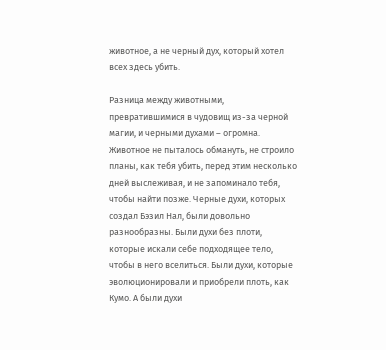животное, а не черный дух, который хотел всех здесь убить.

Разница между животными, превратившимися в чудовищ из-за черной магии, и черными духами – огромна. Животное не пыталось обмануть, не строило планы, как тебя убить, перед этим несколько дней выслеживая, и не запоминало тебя, чтобы найти позже. Черные духи, которых создал Бэзил Нал, были довольно разнообразны. Были духи без плоти, которые искали себе подходящее тело, чтобы в него вселиться. Были духи, которые эволюционировали и приобрели плоть, как Кумо. А были духи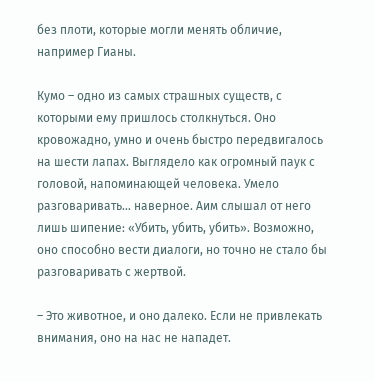без плоти, которые могли менять обличие, например Гианы.

Кумо – одно из самых страшных существ, с которыми ему пришлось столкнуться. Оно кровожадно, умно и очень быстро передвигалось на шести лапах. Выглядело как огромный паук с головой, напоминающей человека. Умело разговаривать… наверное. Аим слышал от него лишь шипение: «Убить, убить, убить». Возможно, оно способно вести диалоги, но точно не стало бы разговаривать с жертвой.

– Это животное, и оно далеко. Если не привлекать внимания, оно на нас не нападет.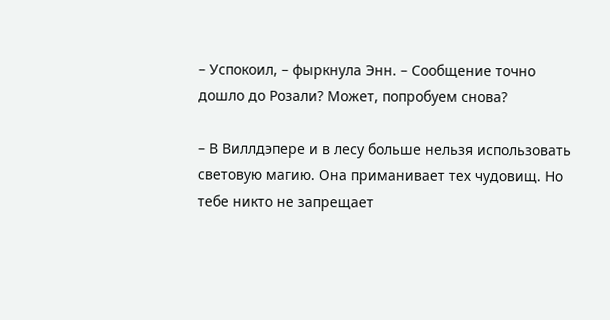– Успокоил, – фыркнула Энн. – Сообщение точно дошло до Розали? Может, попробуем снова?

– В Виллдэпере и в лесу больше нельзя использовать световую магию. Она приманивает тех чудовищ. Но тебе никто не запрещает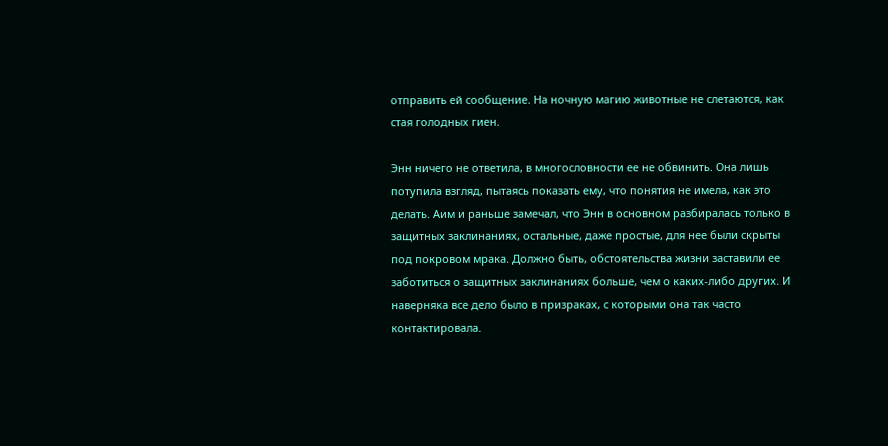отправить ей сообщение. На ночную магию животные не слетаются, как стая голодных гиен.

Энн ничего не ответила, в многословности ее не обвинить. Она лишь потупила взгляд, пытаясь показать ему, что понятия не имела, как это делать. Аим и раньше замечал, что Энн в основном разбиралась только в защитных заклинаниях, остальные, даже простые, для нее были скрыты под покровом мрака. Должно быть, обстоятельства жизни заставили ее заботиться о защитных заклинаниях больше, чем о каких-либо других. И наверняка все дело было в призраках, с которыми она так часто контактировала.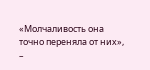«Молчаливость она точно переняла от них», –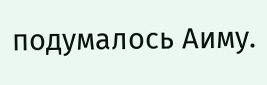подумалось Аиму.